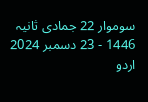سوموار 22 جمادی ثانیہ 1446 - 23 دسمبر 2024
اردو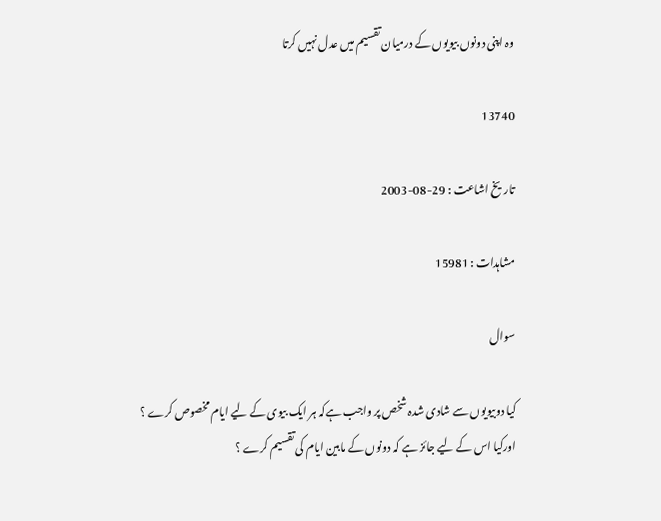وہ اپنی دونوں بیویوں کے درمیان تقسیم میں عدل نہیں کرتا

13740

تاریخ اشاعت : 29-08-2003

مشاہدات : 15981

سوال

کیا دوبیویوں سے شادی شدہ شخص پر واجب ہےکہ ہر ایک بیوی کے لیے ایام مخصوص کرے ؟
اورکیا اس کے لیے جائز ہے کہ دونوں کے مابین ایام کی تقسیم کرے ؟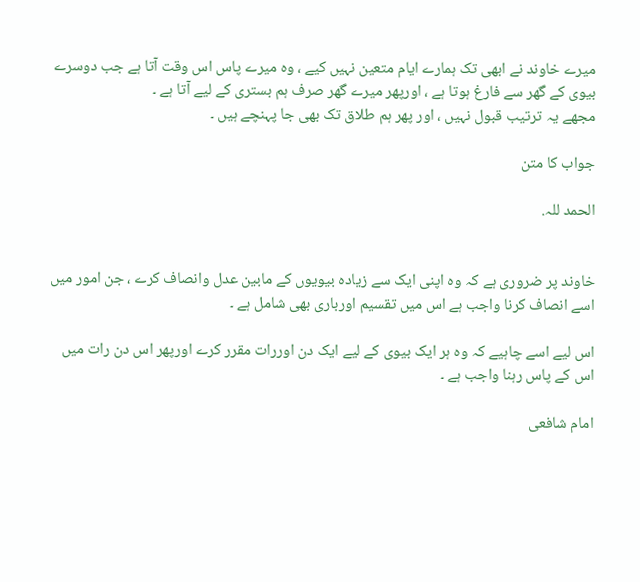میرے خاوند نے ابھی تک ہمارے ایام متعین نہیں کیے ، وہ میرے پاس اس وقت آتا ہے جب دوسرے بیوی کے گھر سے فارغ ہوتا ہے ، اورپھر میرے گھر صرف ہم بستری کے لیے آتا ہے ۔
مجھے یہ ترتیب قبول نہیں ، اور پھر ہم طلاق تک بھی جا پہنچے ہيں ۔

جواب کا متن

الحمد للہ.


خاوند پر ضروری ہے کہ وہ اپنی ایک سے زيادہ بیویوں کے مابین عدل وانصاف کرے ، جن امور میں اسے انصاف کرنا واجب ہے اس میں تقسیم اورباری بھی شامل ہے ۔

اس لیے اسے چاہیے کہ وہ ہر ایک بیوی کے لیے ایک دن اوررات مقرر کرے اورپھر اس دن رات میں اس کے پاس رہنا واجب ہے ۔

امام شافعی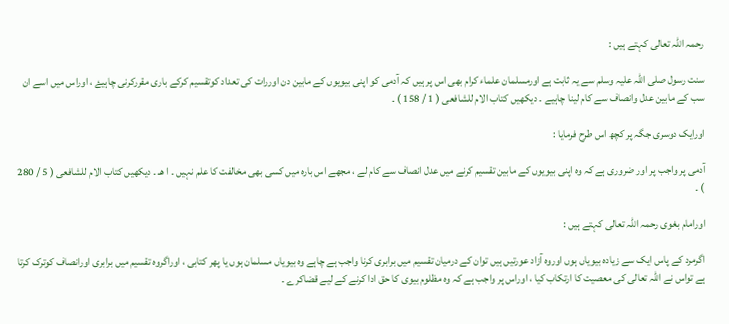رحمہ اللہ تعالی کہتے ہیں :

سنت رسول صلی اللہ علیہ وسلم سے یہ ثابت ہے اورمسلمان علماء کرام بھی اس پر ہیں کہ آدمی کو اپنی بیویوں کے مابین دن اوررات کی تعداد کوتقسیم کرکے باری مقررکرنی چاہیۓ ، اوراس میں اسے ان سب کے مابین عدل وانصاف سے کام لینا چاہیے ۔ دیکھیں کتاب الام للشافعی ( 1 / 158 ) ۔

اورایک دوسری جگہ پر کچھ اس طرح فرمایا :

آدمی پر واجب پر اور ضروری ہے کہ وہ اپنی بیویوں کے مابین تقسیم کرنے میں عدل انصاف سے کام لے ، مجھے اس بارہ میں کسی بھی مخالفت کا علم نہيں ۔ ا ھـ ۔ دیکھیں کتاب الام للشافعی ( 5 / 280 ) ۔

اورامام بغوی رحمہ اللہ تعالی کہتے ہیں :

اگرمرد کے پاس ایک سے زيادہ بیویاں ہوں اوروہ آزاد عورتیں ہیں توان کے درمیان تقسیم میں برابری کرنا واجب ہے چاہے وہ بیویاں مسلمان ہوں یا پھر کتابی ، اوراگروہ تقسیم میں برابری اورانصاف کوترک کرتا ہے تواس نے اللہ تعالی کی معصیت کا ارتکاب کیا ، اوراس پر واجب ہے کہ وہ مظلوم بیوی کا حق ادا کرنے کے لیے قضاکرے ۔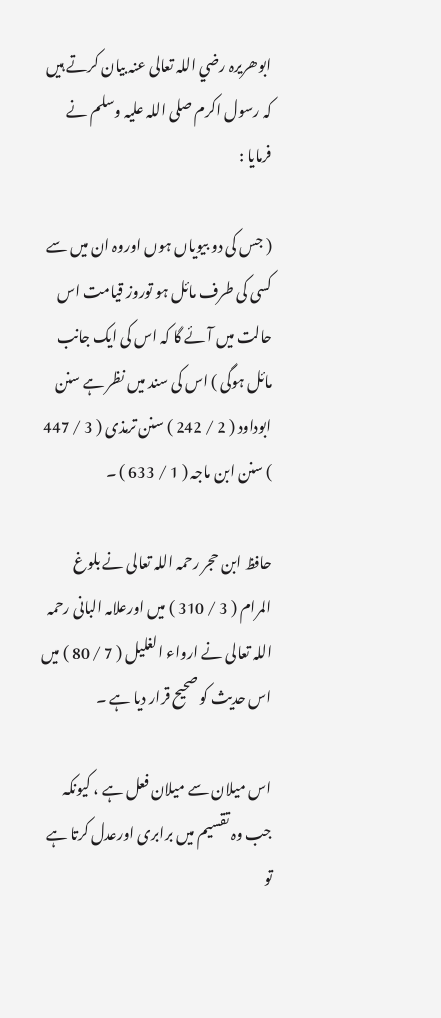ابوھریرہ رضي اللہ تعالی عنہ بیان کرتے ہیں کہ رسول اکرم صلی اللہ علیہ وسلم نے فرمایا :

( جس کی دو بیویاں ہوں اوروہ ان میں سے کسی کی طرف مائل ہو توروز قیامت اس حالت میں آئے گا کہ اس کی ایک جانب مائل ہوگی ) اس کی سند میں نظر ہے سنن ابوداود ( 2 / 242 ) سنن ترمذی ( 3 / 447 ) سنن ابن ماجہ ( 1 / 633 ) ۔

حافظ ابن حجر رحمہ اللہ تعالی نے بلوغ المرام ( 3 / 310 ) میں اورعلامہ البانی رحمہ اللہ تعالی نے ارواء الغلیل ( 7 / 80 ) میں اس حدیث کو صحیح قرار دیا ہے ۔

اس میلان سے میلان فعل ہے ، کیونکہ جب وہ تقسیم میں برابری اورعدل کرتا ہے تو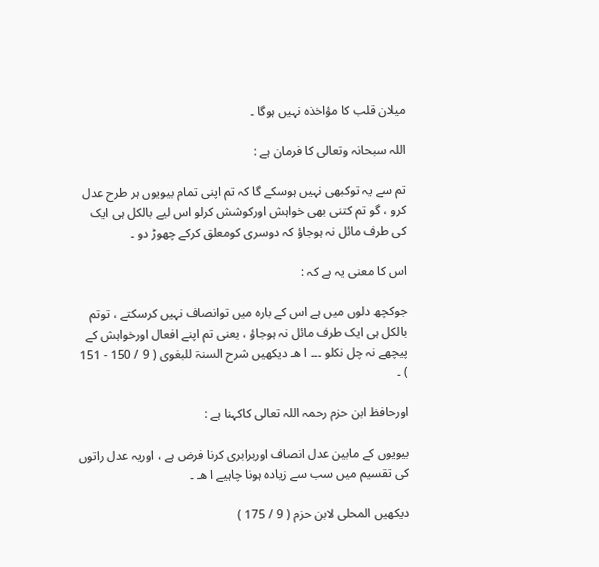میلان قلب کا مؤاخذہ نہيں ہوگا ۔

اللہ سبحانہ وتعالی کا فرمان ہے :

تم سے یہ توکبھی نہیں ہوسکے گا کہ تم اپنی تمام بیویوں ہر طرح عدل کرو ، گو تم کتنی بھی خواہش اورکوشش کرلو اس لیے بالکل ہی ایک کی طرف مائل نہ ہوجاؤ کہ دوسری کومعلق کرکے چھوڑ دو ۔

اس کا معنی یہ ہے کہ :

جوکچھ دلوں میں ہے اس کے بارہ میں توانصاف نہیں کرسکتے ، توتم بالکل ہی ایک طرف مائل نہ ہوجاؤ ، یعنی تم اپنے افعال اورخواہش کے پیچھے نہ چل نکلو ۔۔۔ ا ھـ دیکھیں شرح السنۃ للبغوی ( 9 / 150 - 151 ) ۔

اورحافظ ابن حزم رحمہ اللہ تعالی کاکہنا ہے :

بیویوں کے مابین عدل انصاف اوربرابری کرنا فرض ہے ، اوریہ عدل راتوں کی تقسیم میں سب سے زيادہ ہونا چاہیے ا ھـ ۔

دیکھیں المحلی لابن حزم ( 9 / 175 )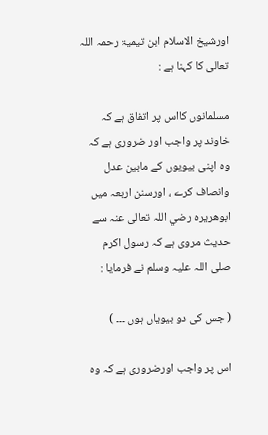اورشیخ الاسلام ابن تیمیۃ رحمہ اللہ تعالی کا کہنا ہے :

مسلمانوں کااس پر اتفاق ہے کہ خاوند پر واجب اور ضروری ہے کہ وہ اپنی بیویوں کے مابین عدل وانصاف کرے ، اورسنن اربعہ میں ابوھریرہ رضي اللہ تعالی عنہ سے حدیث مروی ہے کہ رسول اکرم صلی اللہ علیہ وسلم نے فرمایا :

( جس کی دو بیویاں ہوں ۔۔۔ )

اس پر واجب اورضروری ہے کہ وہ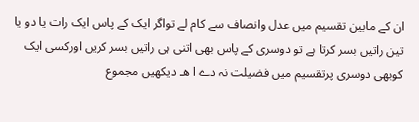ان کے مابین تقسیم میں عدل وانصاف سے کام لے تواگر ایک کے پاس ایک رات یا دو یا تین راتیں بسر کرتا ہے تو دوسری کے پاس بھی اتنی ہی راتیں بسر کریں اورکسی ایک کوبھی دوسری پرتقسیم میں فضیلت نہ دے ا ھـ دیکھیں مجموع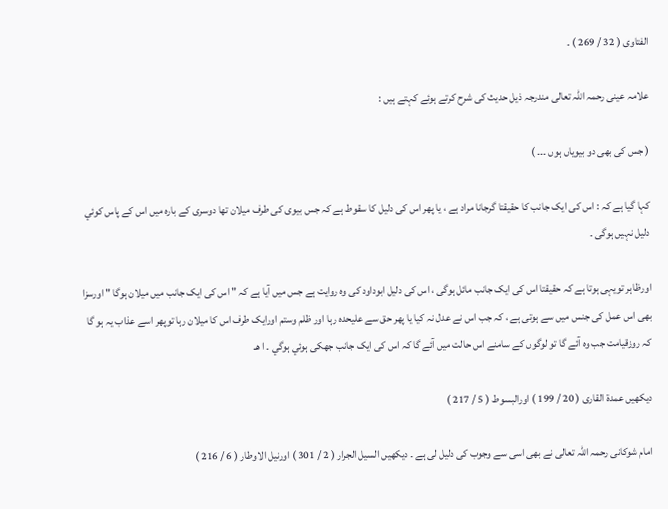الفتاوی ( 32 / 269 ) ۔

علامہ عینی رحمہ اللہ تعالی مندرجہ ذیل حدیث کی شرح کرتے ہوئے کہتے ہيں :

( جس کی بھی دو بیویاں ہوں ۔۔۔ )

کہا گيا ہے کہ : اس کی ایک جانب کا حقیقتا گرجانا مراد ہے ، یا پھر اس کی دلیل کا سقوط ہے کہ جس بیوی کی طرف میلان تھا دوسری کے بارہ میں اس کے پاس کوئي دلیل نہیں ہوگی ۔

اورظاہر تویہی ہوتا ہے کہ حقیقتا اس کی ایک جانب مائل ہوگی ، اس کی دلیل ابوداود کی وہ روایت ہے جس میں آیا ہے کہ " اس کی ایک جانب میں میلان ہوگا " اورسزا بھی اس عمل کی جنس میں سے ہوتی ہے ، کہ جب اس نے عدل نہ کیا یا پھر حق سے علیحدہ رہا اور ظلم وستم اورایک طرف اس کا میلان رہا توپھر اسے عذاب یہ ہو گا کہ روزقیامت جب وہ آئے گا تو لوگوں کے سامنے اس حالت میں آئے گا کہ اس کی ایک جانب جھکی ہوئي ہوگي ۔ ا ھـ

دیکھیں عمدۃ القاری ( 20 / 199 ) اورالبسوط ( 5 / 217 )

امام شوکانی رحمہ اللہ تعالی نے بھی اسی سے وجوب کی دلیل لی ہے ۔ دیکھیں السیل الجرار ( 2 / 301 ) اورنیل الاوطار ( 6 / 216 )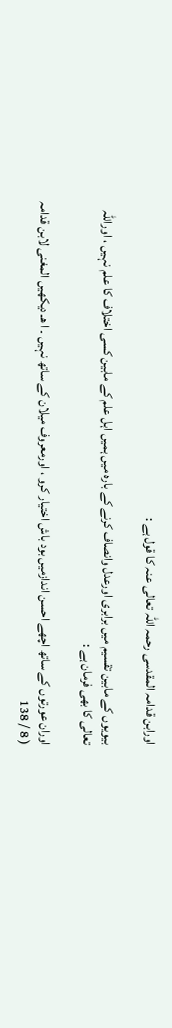اورابن قدامہ المقدسی رحمہ اللہ تعالی عنہ کا قول ہے :

بیویوں کے مابین تقسیم میں برابری اورعدل وانصاف کرنے کے بارہ میں ہمیں اہل علم کے مابین کسی اختلاف کا علم نہیں ، اوراللہ تعالی کا بھی فرمان ہے :

اوران عورتوں کے ساتھ اچھے احسن اندازمیں بود باش اختیار کرو ، اورمعروف میلان کے ساتھ نہیں ۔ ا ھـ دیکھیں المغنی لابن قدامہ ( 8 / 138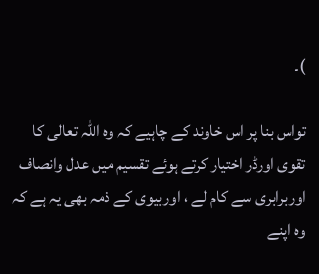)۔

تواس بنا پر اس خاوند کے چاہیے کہ وہ اللہ تعالی کا تقوی اورڈر اختیار کرتے ہوئے تقسیم میں عدل وانصاف اوربرابری سے کام لے ، اوربیوی کے ذمہ بھی یہ ہے کہ وہ اپنے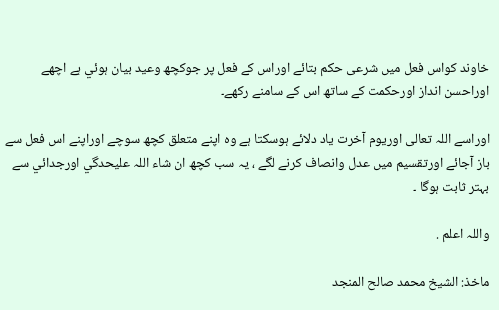خاوند کواس فعل میں شرعی حکم بتائے اوراس کے فعل پر جوکچھ وعید بیان ہوئي ہے اچھے اوراحسن انداز اورحکمت کے ساتھ اس کے سامنے رکھے۔

اوراسے اللہ تعالی اوریوم آخرت یاد دلائے ہوسکتا ہے وہ اپنے متعلق کچھ سوچے اوراپنے اس فعل سے باز آجائے اورتقسیم میں عدل وانصاف کرنے لگے ، یہ سب کچھ ان شاء اللہ علیحدگي اورجدائي سے بہتر ثابت ہوگا ۔

واللہ اعلم .

ماخذ: الشیخ محمد صالح المنجد